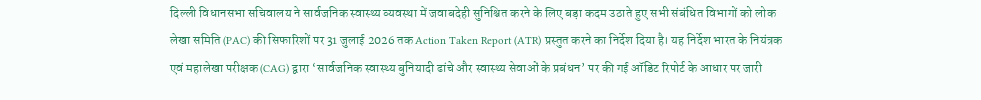दिल्ली विधानसभा सचिवालय ने सार्वजनिक स्वास्थ्य व्यवस्था में जवाबदेही सुनिश्चित करने के लिए बड़ा कदम उठाते हुए सभी संबंधित विभागों को लोक लेखा समिति (PAC) की सिफारिशों पर 31 जुलाई 2026 तक Action Taken Report (ATR) प्रस्तुत करने का निर्देश दिया है। यह निर्देश भारत के नियंत्रक एवं महालेखा परीक्षक (CAG) द्वारा ‘सार्वजनिक स्वास्थ्य बुनियादी ढांचे और स्वास्थ्य सेवाओं के प्रबंधन’ पर की गई ऑडिट रिपोर्ट के आधार पर जारी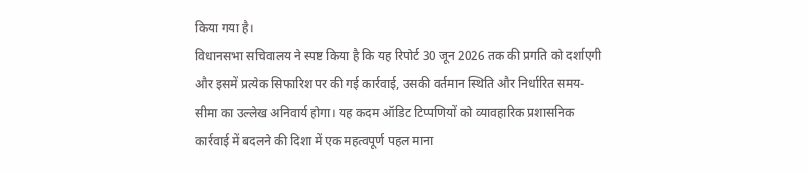किया गया है।
विधानसभा सचिवालय ने स्पष्ट किया है कि यह रिपोर्ट 30 जून 2026 तक की प्रगति को दर्शाएगी और इसमें प्रत्येक सिफारिश पर की गई कार्रवाई, उसकी वर्तमान स्थिति और निर्धारित समय-सीमा का उल्लेख अनिवार्य होगा। यह कदम ऑडिट टिप्पणियों को व्यावहारिक प्रशासनिक कार्रवाई में बदलने की दिशा में एक महत्वपूर्ण पहल माना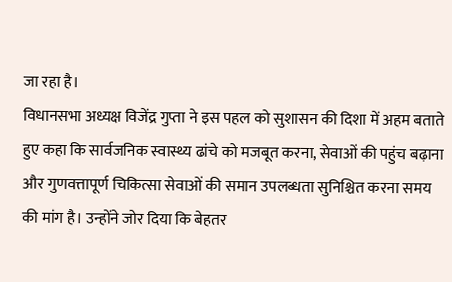जा रहा है।
विधानसभा अध्यक्ष विजेंद्र गुप्ता ने इस पहल को सुशासन की दिशा में अहम बताते हुए कहा कि सार्वजनिक स्वास्थ्य ढांचे को मजबूत करना, सेवाओं की पहुंच बढ़ाना और गुणवत्तापूर्ण चिकित्सा सेवाओं की समान उपलब्धता सुनिश्चित करना समय की मांग है। उन्होंने जोर दिया कि बेहतर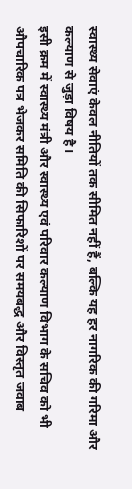स्वास्थ्य सेवाएं केवल नीतियों तक सीमित नहीं हैं, बल्कि यह हर नागरिक की गरिमा और कल्याण से जुड़ा विषय है।
इसी क्रम में स्वास्थ्य मंत्री और स्वास्थ्य एवं परिवार कल्याण विभाग के सचिव को भी औपचारिक पत्र भेजकर समिति की सिफारिशों पर समयबद्ध और विस्तृत जवाब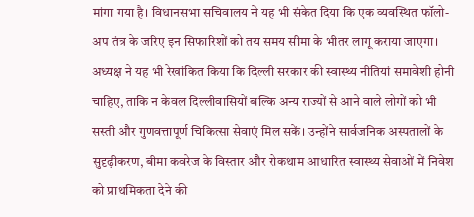मांगा गया है। विधानसभा सचिवालय ने यह भी संकेत दिया कि एक व्यवस्थित फॉलो-अप तंत्र के जरिए इन सिफारिशों को तय समय सीमा के भीतर लागू कराया जाएगा।
अध्यक्ष ने यह भी रेखांकित किया कि दिल्ली सरकार की स्वास्थ्य नीतियां समावेशी होनी चाहिए, ताकि न केवल दिल्लीवासियों बल्कि अन्य राज्यों से आने वाले लोगों को भी सस्ती और गुणवत्तापूर्ण चिकित्सा सेवाएं मिल सकें। उन्होंने सार्वजनिक अस्पतालों के सुदृढ़ीकरण, बीमा कवरेज के विस्तार और रोकथाम आधारित स्वास्थ्य सेवाओं में निवेश को प्राथमिकता देने की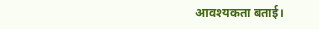आवश्यकता बताई।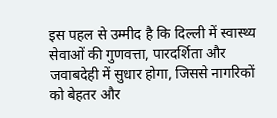इस पहल से उम्मीद है कि दिल्ली में स्वास्थ्य सेवाओं की गुणवत्ता, पारदर्शिता और जवाबदेही में सुधार होगा, जिससे नागरिकों को बेहतर और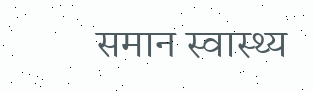समान स्वास्थ्य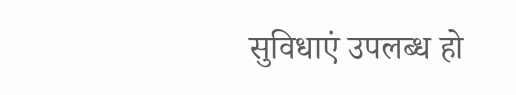सुविधाएं उपलब्ध हो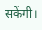सकेंगी।